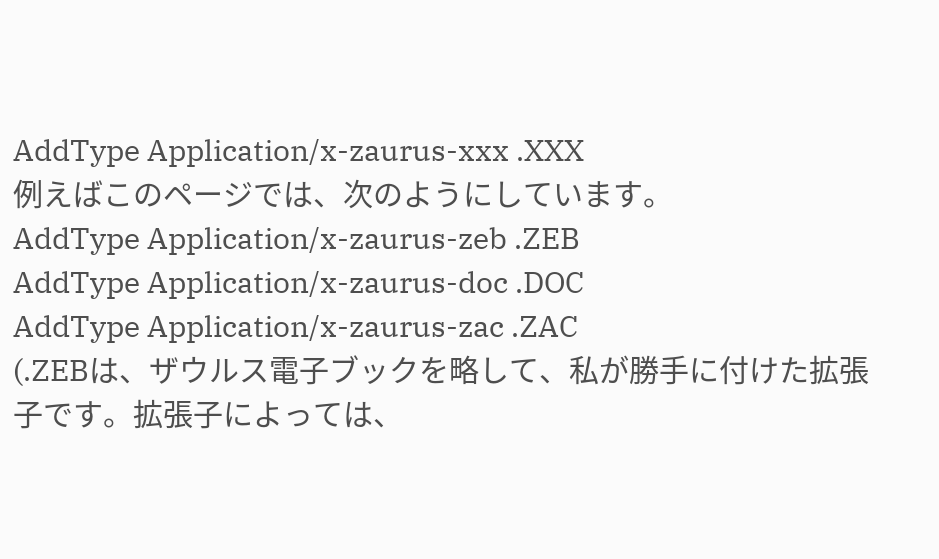AddType Application/x-zaurus-xxx .XXX
例えばこのページでは、次のようにしています。
AddType Application/x-zaurus-zeb .ZEB
AddType Application/x-zaurus-doc .DOC
AddType Application/x-zaurus-zac .ZAC
(.ZEBは、ザウルス電子ブックを略して、私が勝手に付けた拡張子です。拡張子によっては、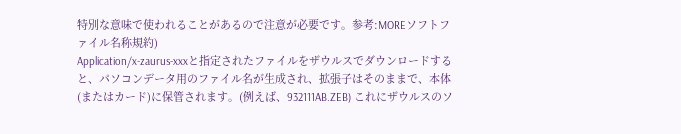特別な意味で使われることがあるので注意が必要です。参考:MOREソフトファイル名称規約)
Application/x-zaurus-xxxと指定されたファイルをザウルスでダウンロードすると、パソコンデータ用のファイル名が生成され、拡張子はそのままで、本体(またはカード)に保管されます。(例えば、932111AB.ZEB) これにザウルスのソ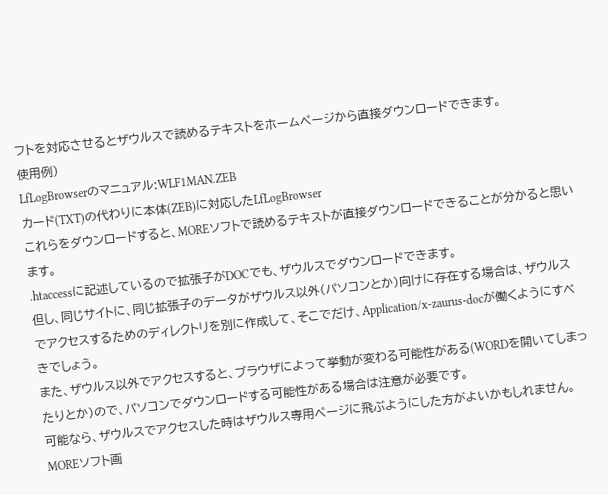フトを対応させるとザウルスで読めるテキストをホームページから直接ダウンロードできます。
使用例)
LfLogBrowserのマニュアル:WLF1MAN.ZEB
カード(TXT)の代わりに本体(ZEB)に対応したLfLogBrowser
これらをダウンロードすると、MOREソフトで読めるテキストが直接ダウンロードできることが分かると思います。
.htaccessに記述しているので拡張子がDOCでも、ザウルスでダウンロードできます。
但し、同じサイトに、同じ拡張子のデータがザウルス以外(パソコンとか)向けに存在する場合は、ザウルスでアクセスするためのディレクトリを別に作成して、そこでだけ、Application/x-zaurus-docが働くようにすべきでしょう。
また、ザウルス以外でアクセスすると、ブラウザによって挙動が変わる可能性がある(WORDを開いてしまったりとか)ので、パソコンでダウンロードする可能性がある場合は注意が必要です。
可能なら、ザウルスでアクセスした時はザウルス専用ページに飛ぶようにした方がよいかもしれません。
MOREソフト画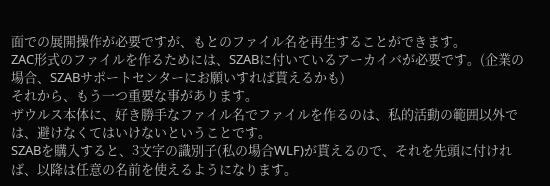面での展開操作が必要ですが、もとのファイル名を再生することができます。
ZAC形式のファイルを作るためには、SZABに付いているアーカイバが必要です。(企業の場合、SZABサポートセンターにお願いすれば貰えるかも)
それから、もう一つ重要な事があります。
ザウルス本体に、好き勝手なファイル名でファイルを作るのは、私的活動の範囲以外では、避けなくてはいけないということです。
SZABを購入すると、3文字の識別子(私の場合WLF)が貰えるので、それを先頭に付ければ、以降は任意の名前を使えるようになります。